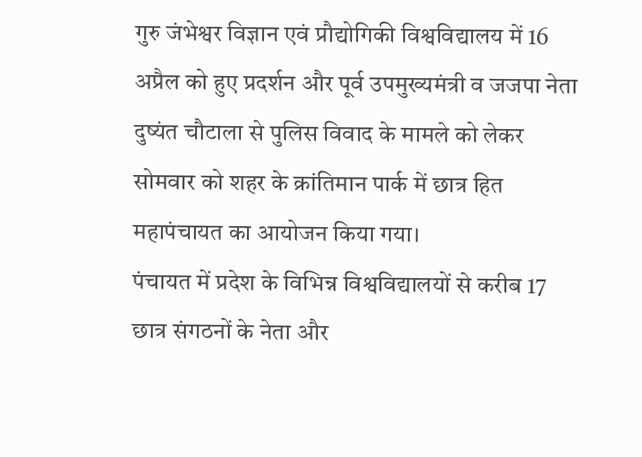गुरु जंभेश्वर विज्ञान एवं प्रौद्योगिकी विश्वविद्यालय में 16 अप्रैल को हुए प्रदर्शन और पूर्व उपमुख्यमंत्री व जजपा नेता दुष्यंत चौटाला से पुलिस विवाद के मामले को लेकर सोमवार को शहर के क्रांतिमान पार्क में छात्र हित महापंचायत का आयोजन किया गया।
पंचायत में प्रदेश के विभिन्न विश्वविद्यालयों से करीब 17 छात्र संगठनों के नेता और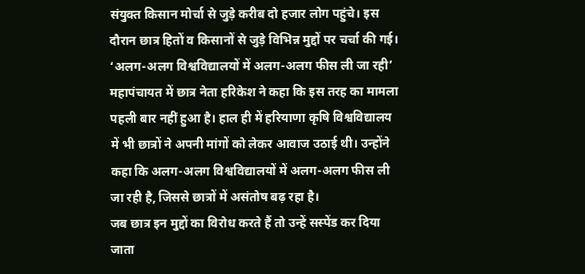संयुक्त किसान मोर्चा से जुड़े करीब दो हजार लोग पहुंचे। इस दौरान छात्र हितों व किसानों से जुड़े विभिन्न मुद्दों पर चर्चा की गई।
‘अलग-अलग विश्वविद्यालयों में अलग-अलग फीस ली जा रही’
महापंचायत में छात्र नेता हरिकेश ने कहा कि इस तरह का मामला पहली बार नहीं हुआ है। हाल ही में हरियाणा कृषि विश्वविद्यालय में भी छात्रों ने अपनी मांगों को लेकर आवाज उठाई थी। उन्होंने कहा कि अलग-अलग विश्वविद्यालयों में अलग-अलग फीस ली जा रही है, जिससे छात्रों में असंतोष बढ़ रहा है।
जब छात्र इन मुद्दों का विरोध करते हैं तो उन्हें सस्पेंड कर दिया जाता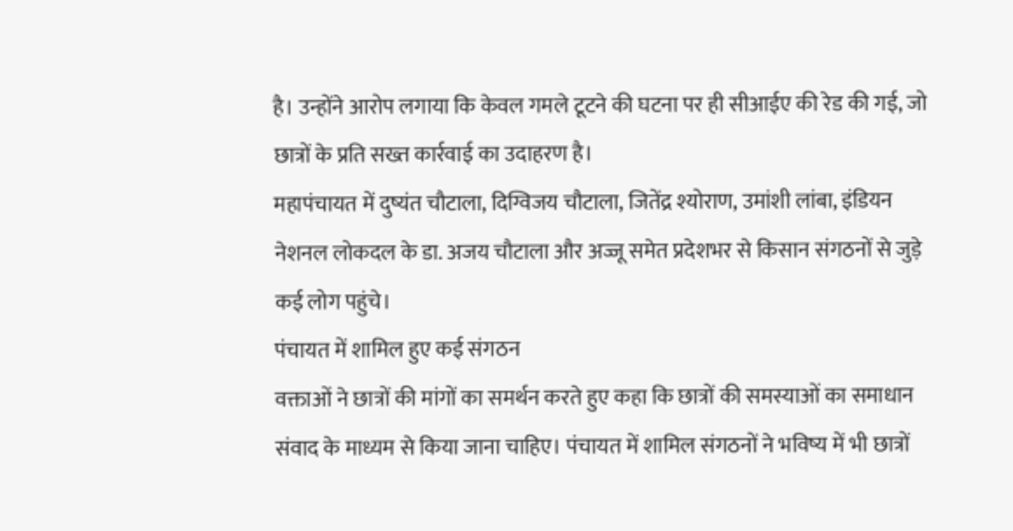है। उन्होंने आरोप लगाया कि केवल गमले टूटने की घटना पर ही सीआईए की रेड की गई, जो छात्रों के प्रति सख्त कार्रवाई का उदाहरण है।
महापंचायत में दुष्यंत चौटाला, दिग्विजय चौटाला, जितेंद्र श्योराण, उमांशी लांबा, इंडियन नेशनल लोकदल के डा. अजय चौटाला और अज्जू समेत प्रदेशभर से किसान संगठनों से जुड़े कई लोग पहुंचे।
पंचायत में शामिल हुए कई संगठन
वक्ताओं ने छात्रों की मांगों का समर्थन करते हुए कहा कि छात्रों की समस्याओं का समाधान संवाद के माध्यम से किया जाना चाहिए। पंचायत में शामिल संगठनों ने भविष्य में भी छात्रों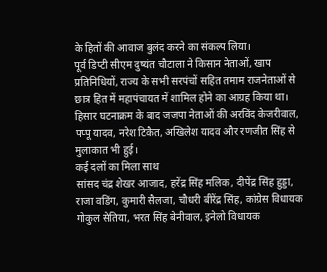के हितों की आवाज बुलंद करने का संकल्प लिया।
पूर्व डिप्टी सीएम दुष्यंत चौटाला ने किसान नेताओं, खाप प्रतिनिधियों, राज्य के सभी सरपंचों सहित तमाम राजनेताओं से छात्र हित में महापंचायत में शामिल होने का आग्रह किया था। हिसार घटनाक्रम के बाद जजपा नेताओं की अरविंद केजरीवाल, पप्पू यादव, नरेश टिकैत, अखिलेश यादव और रणजीत सिंह से मुलाकात भी हुई।
कई दलों का मिला साथ
सांसद चंद्र शेखर आजाद, हरेंद्र सिंह मलिक, दीपेंद्र सिंह हुड्डा, राजा वडिंग, कुमारी सैलजा, चौधरी बीरेंद्र सिंह, कांग्रेस विधायक गोकुल सेतिया, भरत सिंह बेनीवाल, इनेलो विधायक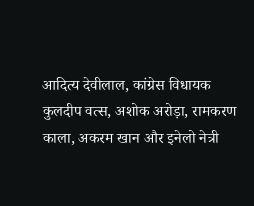आदित्य देवीलाल, कांग्रेस विधायक कुलदीप वत्स, अशोक अरोड़ा, रामकरण काला, अकरम खान और इनेलो नेत्री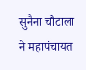सुनैना चौटाला ने महापंचायत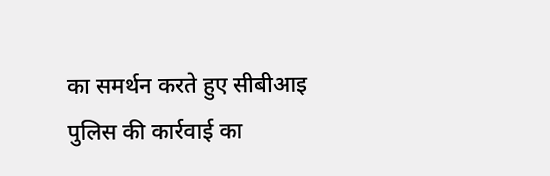का समर्थन करते हुए सीबीआइ पुलिस की कार्रवाई का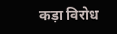कड़ा विरोध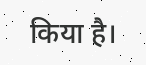किया है।